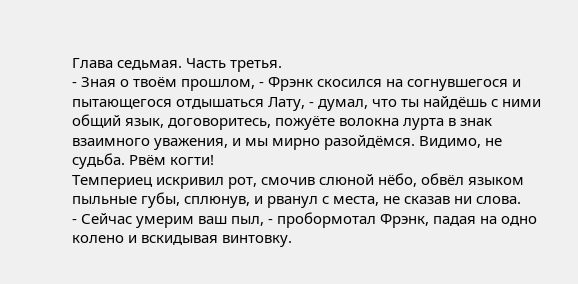Глава седьмая. Часть третья.
- Зная о твоём прошлом, - Фрэнк скосился на согнувшегося и пытающегося отдышаться Лату, - думал, что ты найдёшь с ними общий язык, договоритесь, пожуёте волокна лурта в знак взаимного уважения, и мы мирно разойдёмся. Видимо, не судьба. Рвём когти!
Темпериец искривил рот, смочив слюной нёбо, обвёл языком пыльные губы, сплюнув, и рванул с места, не сказав ни слова.
- Сейчас умерим ваш пыл, - пробормотал Фрэнк, падая на одно колено и вскидывая винтовку.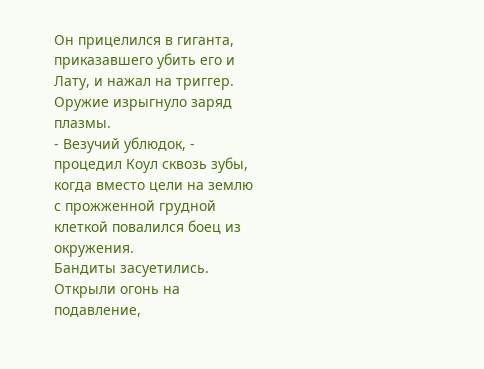Он прицелился в гиганта, приказавшего убить его и Лату, и нажал на триггер. Оружие изрыгнуло заряд плазмы.
- Везучий ублюдок, - процедил Коул сквозь зубы, когда вместо цели на землю с прожженной грудной клеткой повалился боец из окружения.
Бандиты засуетились. Открыли огонь на подавление,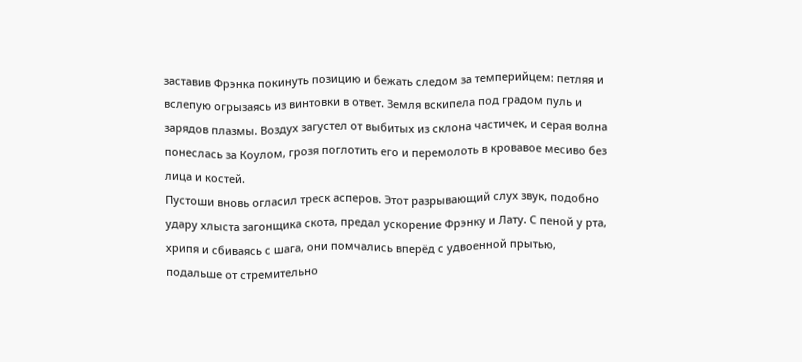заставив Фрэнка покинуть позицию и бежать следом за темперийцем: петляя и вслепую огрызаясь из винтовки в ответ. Земля вскипела под градом пуль и зарядов плазмы. Воздух загустел от выбитых из склона частичек, и серая волна понеслась за Коулом, грозя поглотить его и перемолоть в кровавое месиво без лица и костей.
Пустоши вновь огласил треск асперов. Этот разрывающий слух звук, подобно удару хлыста загонщика скота, предал ускорение Фрэнку и Лату. С пеной у рта, хрипя и сбиваясь с шага, они помчались вперёд с удвоенной прытью, подальше от стремительно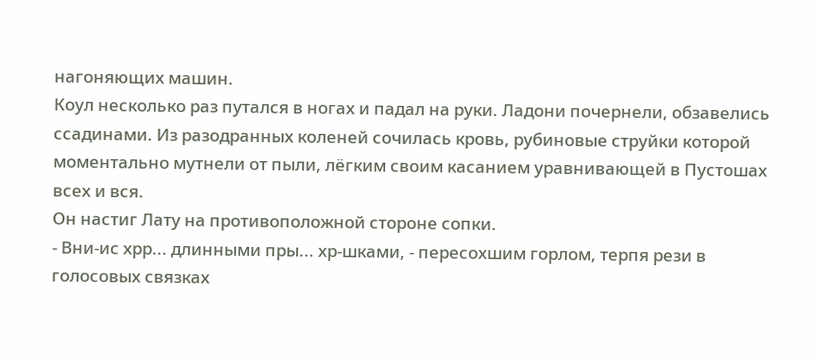нагоняющих машин.
Коул несколько раз путался в ногах и падал на руки. Ладони почернели, обзавелись ссадинами. Из разодранных коленей сочилась кровь, рубиновые струйки которой моментально мутнели от пыли, лёгким своим касанием уравнивающей в Пустошах всех и вся.
Он настиг Лату на противоположной стороне сопки.
- Вни-ис хрр... длинными пры... хр-шками, - пересохшим горлом, терпя рези в голосовых связках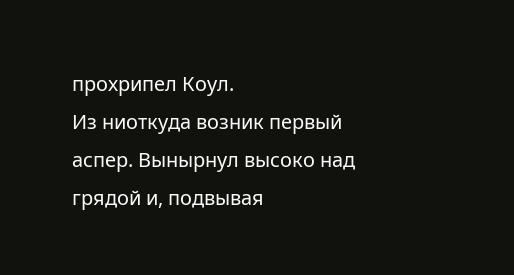прохрипел Коул.
Из ниоткуда возник первый аспер. Вынырнул высоко над грядой и, подвывая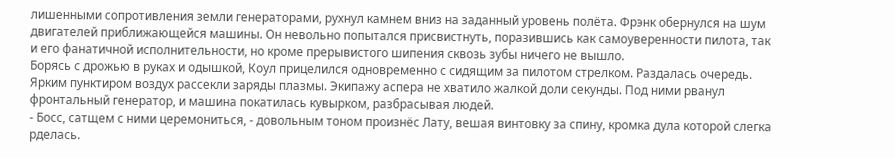лишенными сопротивления земли генераторами, рухнул камнем вниз на заданный уровень полёта. Фрэнк обернулся на шум двигателей приближающейся машины. Он невольно попытался присвистнуть, поразившись как самоуверенности пилота, так и его фанатичной исполнительности, но кроме прерывистого шипения сквозь зубы ничего не вышло.
Борясь с дрожью в руках и одышкой, Коул прицелился одновременно с сидящим за пилотом стрелком. Раздалась очередь. Ярким пунктиром воздух рассекли заряды плазмы. Экипажу аспера не хватило жалкой доли секунды. Под ними рванул фронтальный генератор, и машина покатилась кувырком, разбрасывая людей.
- Босс, сатщем с ними церемониться, - довольным тоном произнёс Лату, вешая винтовку за спину, кромка дула которой слегка рделась.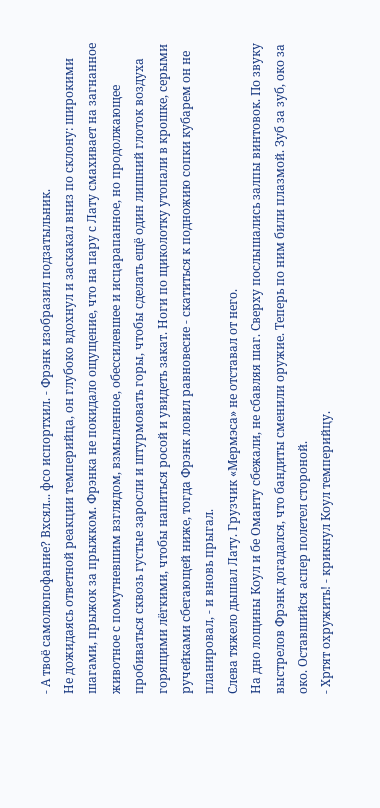- А твоё самолюпофание? Вхсял... фсо испортхил. - Фрэнк изобразил подзатыльник.
Не дожидаясь ответной реакции темперийца, он глубоко вдохнул и заскакал вниз по склону: широкими шагами, прыжок за прыжком. Фрэнка не покидало ощущение, что на пару с Лату смахивает на загнанное животное с помутневшим взглядом, взмыленное, обессилевшее и исцарапанное, но продолжающее пробиваться сквозь густые заросли и штурмовать горы, чтобы сделать ещё один лишний глоток воздуха горящими лёгкими, чтобы напиться росой и увидеть закат. Ноги по щиколотку утопали в крошке, серыми ручейками сбегающей ниже, тогда Фрэнк ловил равновесие - скатиться к подножию сопки кубарем он не планировал, - и вновь прыгал.
Слева тяжело дышал Лату. Грузчик «Мермэса» не отставал от него.
На дно лощины Коул и бе Оманту сбежали, не сбавляя шаг. Сверху послышались залпы винтовок. По звуку выстрелов Фрэнк догадался, что бандиты сменили оружие. Теперь по ним били плазмой. Зуб за зуб, око за око. Оставшийся аспер полетел стороной.
- Хртят охружить! - крикнул Коул темперийцу.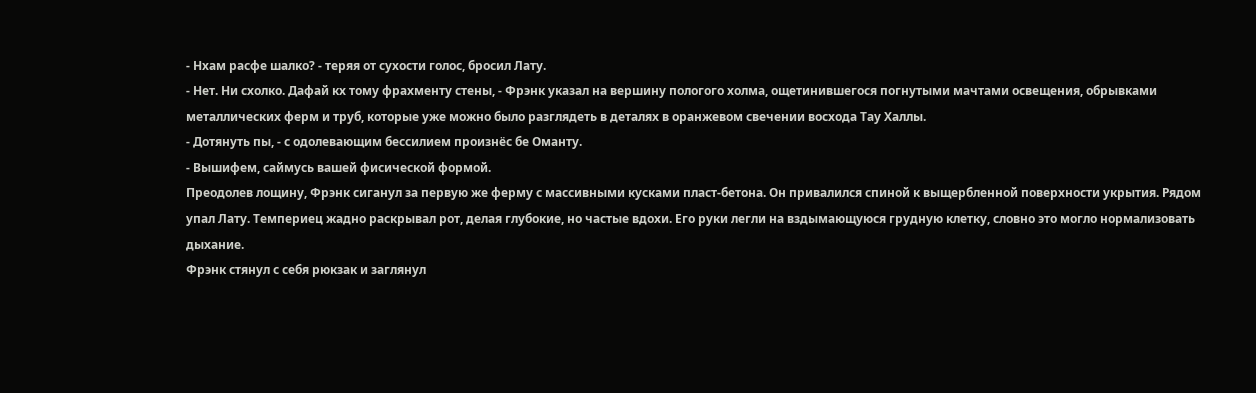- Нхам расфе шалко? - теряя от сухости голос, бросил Лату.
- Нет. Ни схолко. Дафай кх тому фрахменту стены, - Фрэнк указал на вершину пологого холма, ощетинившегося погнутыми мачтами освещения, обрывками металлических ферм и труб, которые уже можно было разглядеть в деталях в оранжевом свечении восхода Тау Халлы.
- Дотянуть пы, - с одолевающим бессилием произнёс бе Оманту.
- Вышифем, саймусь вашей фисической формой.
Преодолев лощину, Фрэнк сиганул за первую же ферму с массивными кусками пласт-бетона. Он привалился спиной к выщербленной поверхности укрытия. Рядом упал Лату. Темпериец жадно раскрывал рот, делая глубокие, но частые вдохи. Его руки легли на вздымающуюся грудную клетку, словно это могло нормализовать дыхание.
Фрэнк стянул с себя рюкзак и заглянул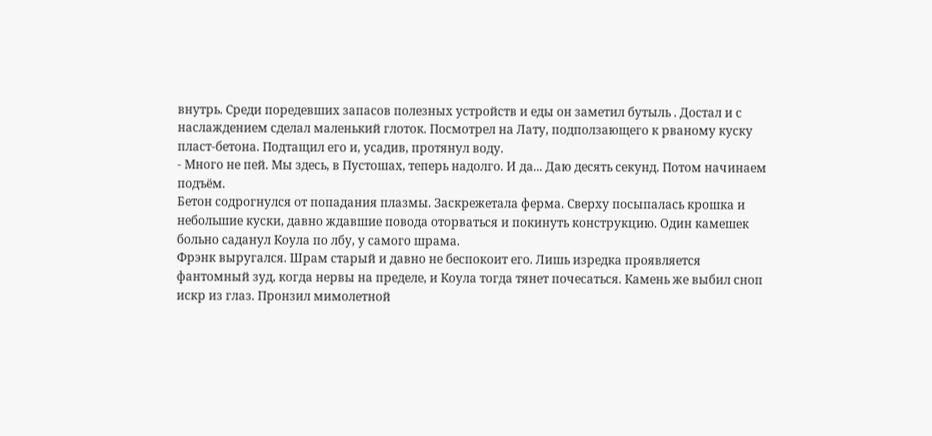внутрь. Среди поредевших запасов полезных устройств и еды он заметил бутыль . Достал и с наслаждением сделал маленький глоток. Посмотрел на Лату, подползающего к рваному куску пласт-бетона. Подтащил его и, усадив, протянул воду.
- Много не пей. Мы здесь, в Пустошах, теперь надолго. И да... Даю десять секунд. Потом начинаем подъём.
Бетон содрогнулся от попадания плазмы. Заскрежетала ферма. Сверху посыпалась крошка и небольшие куски, давно ждавшие повода оторваться и покинуть конструкцию. Один камешек больно саданул Коула по лбу, у самого шрама.
Фрэнк выругался. Шрам старый и давно не беспокоит его. Лишь изредка проявляется фантомный зуд, когда нервы на пределе, и Коула тогда тянет почесаться. Камень же выбил сноп искр из глаз. Пронзил мимолетной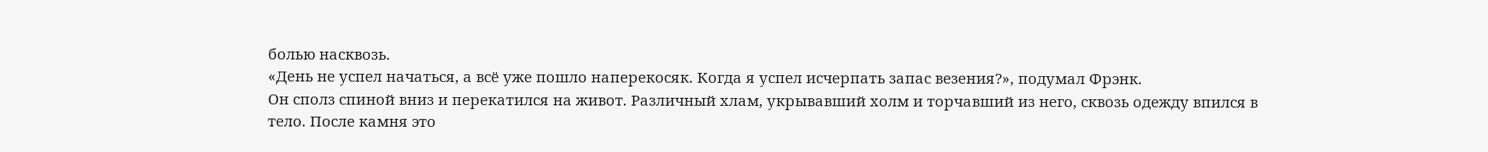болью насквозь.
«День не успел начаться, а всё уже пошло наперекосяк. Когда я успел исчерпать запас везения?», подумал Фрэнк.
Он сполз спиной вниз и перекатился на живот. Различный хлам, укрывавший холм и торчавший из него, сквозь одежду впился в тело. После камня это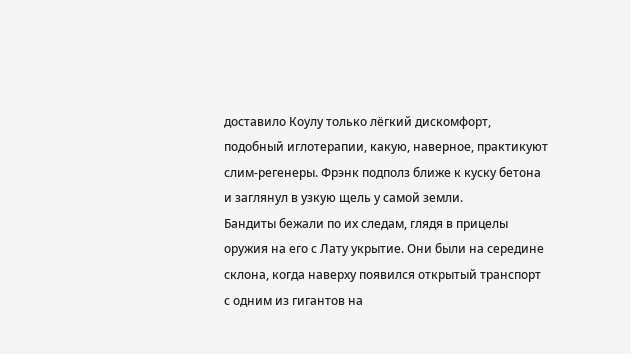доставило Коулу только лёгкий дискомфорт, подобный иглотерапии, какую, наверное, практикуют слим-регенеры. Фрэнк подполз ближе к куску бетона и заглянул в узкую щель у самой земли.
Бандиты бежали по их следам, глядя в прицелы оружия на его с Лату укрытие. Они были на середине склона, когда наверху появился открытый транспорт с одним из гигантов на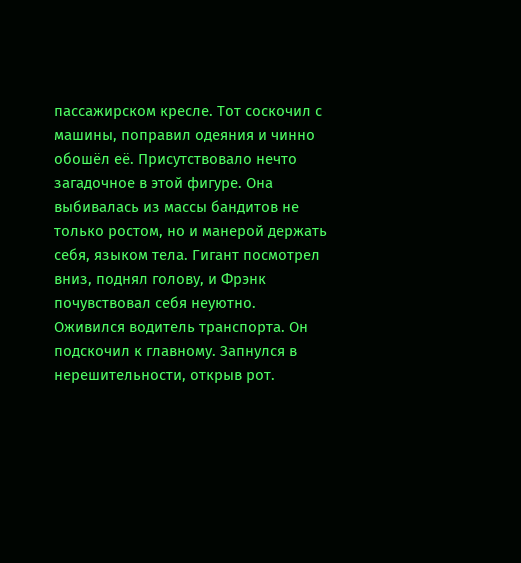пассажирском кресле. Тот соскочил с машины, поправил одеяния и чинно обошёл её. Присутствовало нечто загадочное в этой фигуре. Она выбивалась из массы бандитов не только ростом, но и манерой держать себя, языком тела. Гигант посмотрел вниз, поднял голову, и Фрэнк почувствовал себя неуютно.
Оживился водитель транспорта. Он подскочил к главному. Запнулся в нерешительности, открыв рот.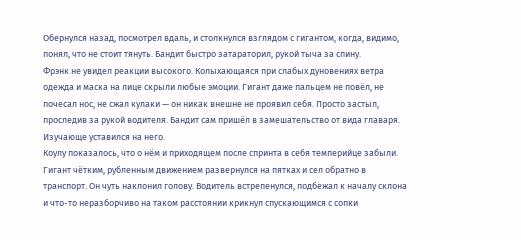Обернулся назад, посмотрел вдаль, и столкнулся взглядом с гигантом, когда, видимо, понял, что не стоит тянуть. Бандит быстро затараторил, рукой тыча за спину.
Фрэнк не увидел реакции высокого. Колыхающаяся при слабых дуновениях ветра одежда и маска на лице скрыли любые эмоции. Гигант даже пальцем не повёл, не почесал нос, не сжал кулаки — он никак внешне не проявил себя. Просто застыл, проследив за рукой водителя. Бандит сам пришёл в замешательство от вида главаря. Изучающе уставился на него.
Коулу показалось, что о нём и приходящем после спринта в себя темперийце забыли.
Гигант чётким, рубленным движением развернулся на пятках и сел обратно в транспорт. Он чуть наклонил голову. Водитель встрепенулся, подбежал к началу склона и что-то неразборчиво на таком расстоянии крикнул спускающимся с сопки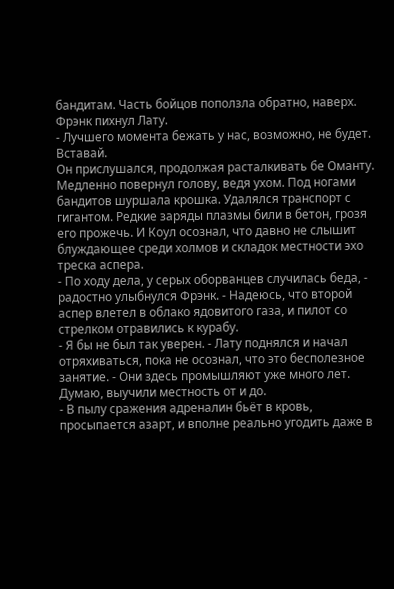бандитам. Часть бойцов поползла обратно, наверх.
Фрэнк пихнул Лату.
- Лучшего момента бежать у нас, возможно, не будет. Вставай.
Он прислушался, продолжая расталкивать бе Оманту. Медленно повернул голову, ведя ухом. Под ногами бандитов шуршала крошка. Удалялся транспорт с гигантом. Редкие заряды плазмы били в бетон, грозя его прожечь. И Коул осознал, что давно не слышит блуждающее среди холмов и складок местности эхо треска аспера.
- По ходу дела, у серых оборванцев случилась беда, - радостно улыбнулся Фрэнк. - Надеюсь, что второй аспер влетел в облако ядовитого газа, и пилот со стрелком отравились к курабу.
- Я бы не был так уверен. - Лату поднялся и начал отряхиваться, пока не осознал, что это бесполезное занятие. - Они здесь промышляют уже много лет. Думаю, выучили местность от и до.
- В пылу сражения адреналин бьёт в кровь, просыпается азарт, и вполне реально угодить даже в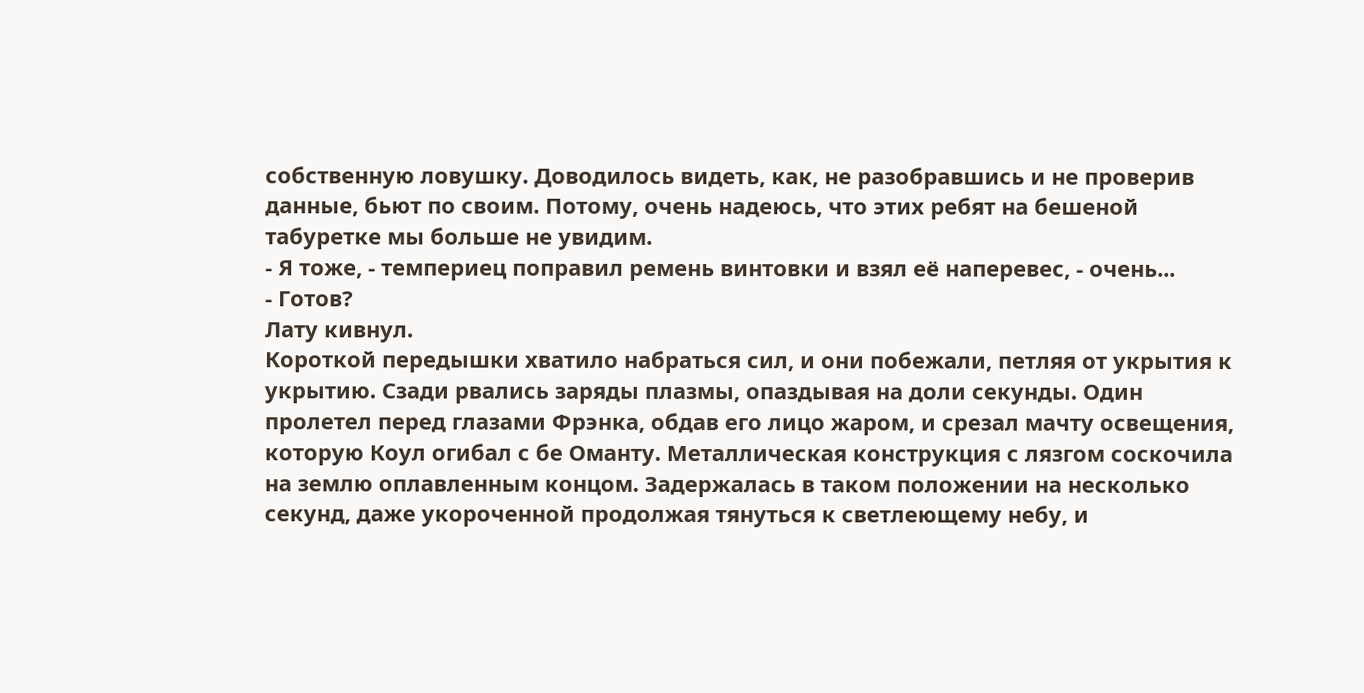собственную ловушку. Доводилось видеть, как, не разобравшись и не проверив данные, бьют по своим. Потому, очень надеюсь, что этих ребят на бешеной табуретке мы больше не увидим.
- Я тоже, - темпериец поправил ремень винтовки и взял её наперевес, - очень...
- Готов?
Лату кивнул.
Короткой передышки хватило набраться сил, и они побежали, петляя от укрытия к укрытию. Сзади рвались заряды плазмы, опаздывая на доли секунды. Один пролетел перед глазами Фрэнка, обдав его лицо жаром, и срезал мачту освещения, которую Коул огибал с бе Оманту. Металлическая конструкция с лязгом соскочила на землю оплавленным концом. Задержалась в таком положении на несколько секунд, даже укороченной продолжая тянуться к светлеющему небу, и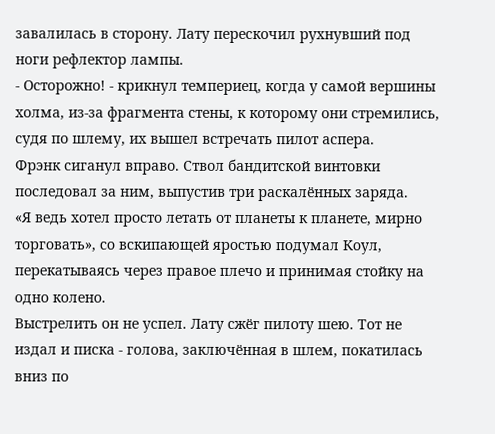завалилась в сторону. Лату перескочил рухнувший под ноги рефлектор лампы.
- Осторожно! - крикнул темпериец, когда у самой вершины холма, из-за фрагмента стены, к которому они стремились, судя по шлему, их вышел встречать пилот аспера.
Фрэнк сиганул вправо. Ствол бандитской винтовки последовал за ним, выпустив три раскалённых заряда.
«Я ведь хотел просто летать от планеты к планете, мирно торговать», со вскипающей яростью подумал Коул, перекатываясь через правое плечо и принимая стойку на одно колено.
Выстрелить он не успел. Лату сжёг пилоту шею. Тот не издал и писка - голова, заключённая в шлем, покатилась вниз по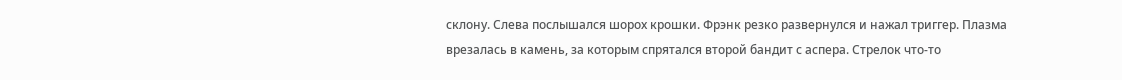склону. Слева послышался шорох крошки. Фрэнк резко развернулся и нажал триггер. Плазма врезалась в камень, за которым спрятался второй бандит с аспера. Стрелок что-то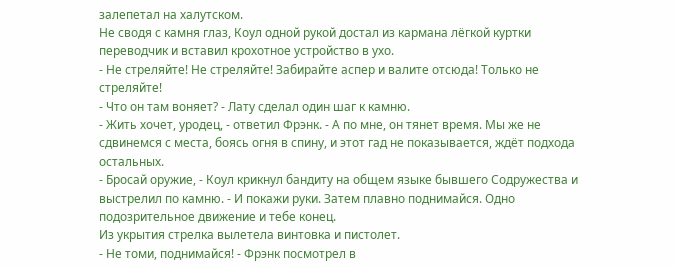залепетал на халутском.
Не сводя с камня глаз, Коул одной рукой достал из кармана лёгкой куртки переводчик и вставил крохотное устройство в ухо.
- Не стреляйте! Не стреляйте! Забирайте аспер и валите отсюда! Только не стреляйте!
- Что он там воняет? - Лату сделал один шаг к камню.
- Жить хочет, уродец, - ответил Фрэнк. - А по мне, он тянет время. Мы же не сдвинемся с места, боясь огня в спину, и этот гад не показывается, ждёт подхода остальных.
- Бросай оружие, - Коул крикнул бандиту на общем языке бывшего Содружества и выстрелил по камню. - И покажи руки. Затем плавно поднимайся. Одно подозрительное движение и тебе конец.
Из укрытия стрелка вылетела винтовка и пистолет.
- Не томи, поднимайся! - Фрэнк посмотрел в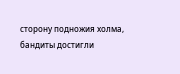сторону подножия холма, бандиты достигли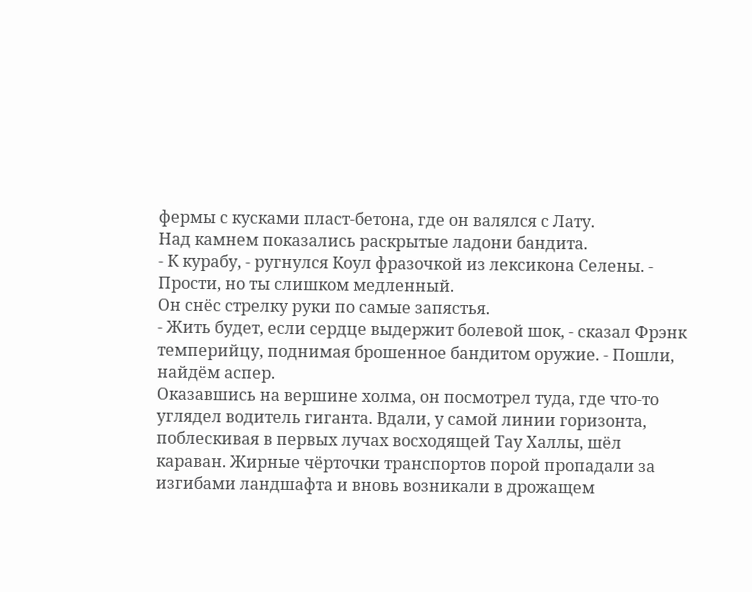фермы с кусками пласт-бетона, где он валялся с Лату.
Над камнем показались раскрытые ладони бандита.
- К курабу, - ругнулся Коул фразочкой из лексикона Селены. - Прости, но ты слишком медленный.
Он снёс стрелку руки по самые запястья.
- Жить будет, если сердце выдержит болевой шок, - сказал Фрэнк темперийцу, поднимая брошенное бандитом оружие. - Пошли, найдём аспер.
Оказавшись на вершине холма, он посмотрел туда, где что-то углядел водитель гиганта. Вдали, у самой линии горизонта, поблескивая в первых лучах восходящей Тау Халлы, шёл караван. Жирные чёрточки транспортов порой пропадали за изгибами ландшафта и вновь возникали в дрожащем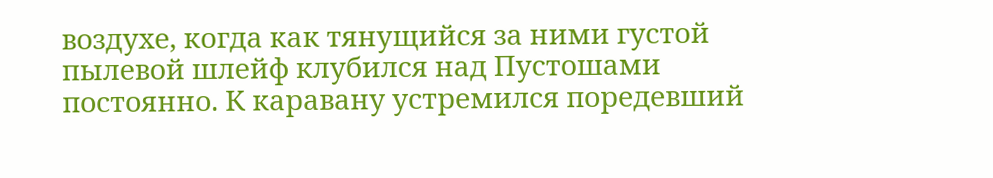воздухе, когда как тянущийся за ними густой пылевой шлейф клубился над Пустошами постоянно. К каравану устремился поредевший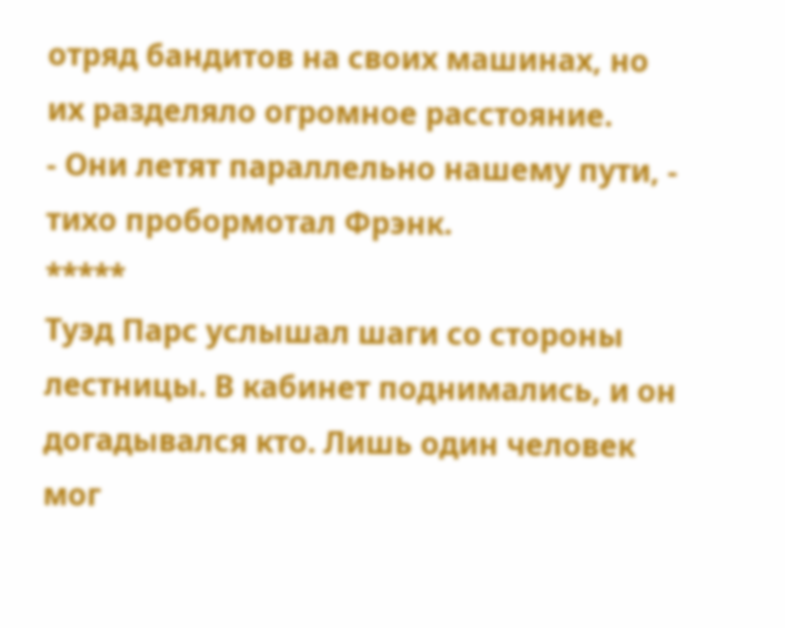отряд бандитов на своих машинах, но их разделяло огромное расстояние.
- Они летят параллельно нашему пути, - тихо пробормотал Фрэнк.
*****
Туэд Парс услышал шаги со стороны лестницы. В кабинет поднимались, и он догадывался кто. Лишь один человек мог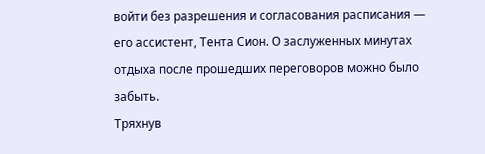войти без разрешения и согласования расписания — его ассистент, Тента Сион. О заслуженных минутах отдыха после прошедших переговоров можно было забыть.
Тряхнув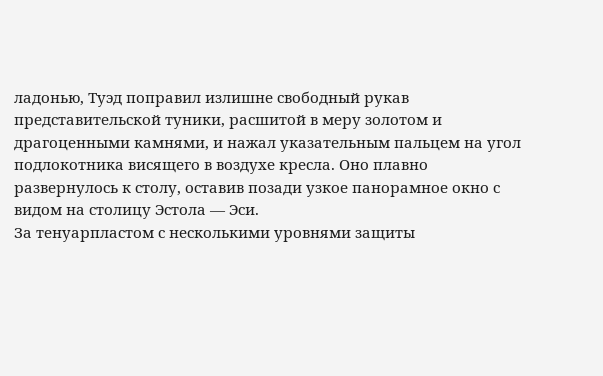ладонью, Туэд поправил излишне свободный рукав представительской туники, расшитой в меру золотом и драгоценными камнями, и нажал указательным пальцем на угол подлокотника висящего в воздухе кресла. Оно плавно развернулось к столу, оставив позади узкое панорамное окно с видом на столицу Эстола — Эси.
За тенуарпластом с несколькими уровнями защиты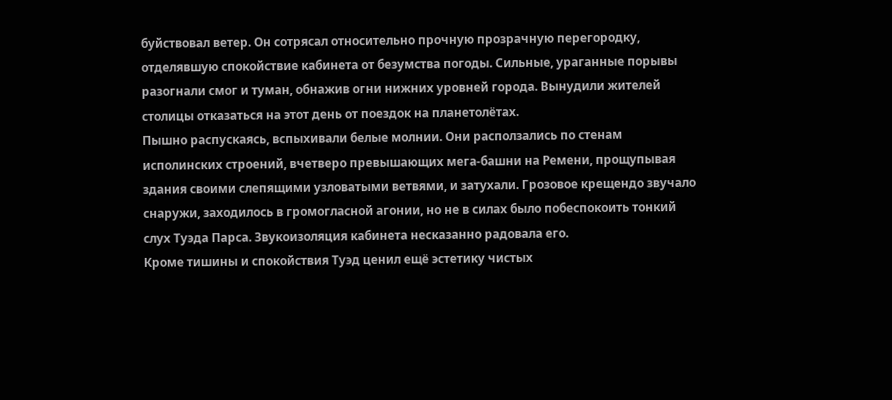буйствовал ветер. Он сотрясал относительно прочную прозрачную перегородку, отделявшую спокойствие кабинета от безумства погоды. Сильные, ураганные порывы разогнали смог и туман, обнажив огни нижних уровней города. Вынудили жителей столицы отказаться на этот день от поездок на планетолётах.
Пышно распускаясь, вспыхивали белые молнии. Они расползались по стенам исполинских строений, вчетверо превышающих мега-башни на Ремени, прощупывая здания своими слепящими узловатыми ветвями, и затухали. Грозовое крещендо звучало снаружи, заходилось в громогласной агонии, но не в силах было побеспокоить тонкий слух Туэда Парса. Звукоизоляция кабинета несказанно радовала его.
Кроме тишины и спокойствия Туэд ценил ещё эстетику чистых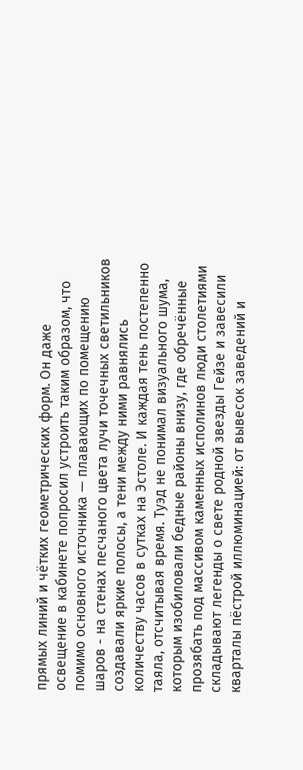прямых линий и чётких геометрических форм. Он даже освещение в кабинете попросил устроить таким образом, что помимо основного источника — плавающих по помещению шаров - на стенах песчаного цвета лучи точечных светильников создавали яркие полосы, а тени между ними равнялись количеству часов в сутках на Эстоле. И каждая тень постепенно таяла, отсчитывая время. Туэд не понимал визуального шума, которым изобиловали бедные районы внизу, где обречённые прозябать под массивом каменных исполинов люди столетиями складывают легенды о свете родной звезды Гейзе и завесили кварталы пёстрой иллюминацией: от вывесок заведений и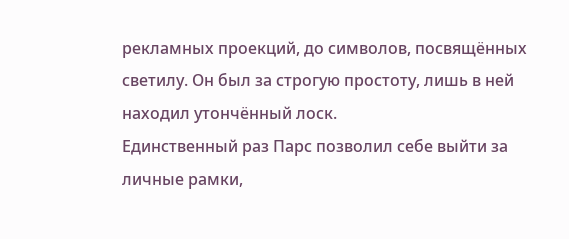рекламных проекций, до символов, посвящённых светилу. Он был за строгую простоту, лишь в ней находил утончённый лоск.
Единственный раз Парс позволил себе выйти за личные рамки,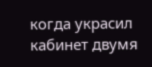когда украсил кабинет двумя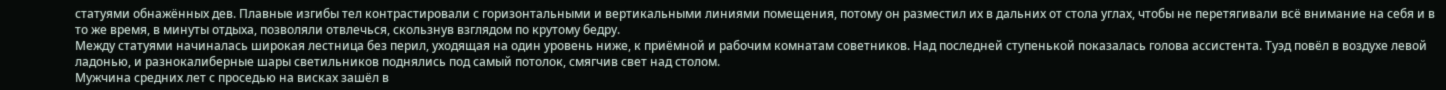статуями обнажённых дев. Плавные изгибы тел контрастировали с горизонтальными и вертикальными линиями помещения, потому он разместил их в дальних от стола углах, чтобы не перетягивали всё внимание на себя и в то же время, в минуты отдыха, позволяли отвлечься, скользнув взглядом по крутому бедру.
Между статуями начиналась широкая лестница без перил, уходящая на один уровень ниже, к приёмной и рабочим комнатам советников. Над последней ступенькой показалась голова ассистента. Туэд повёл в воздухе левой ладонью, и разнокалиберные шары светильников поднялись под самый потолок, смягчив свет над столом.
Мужчина средних лет с проседью на висках зашёл в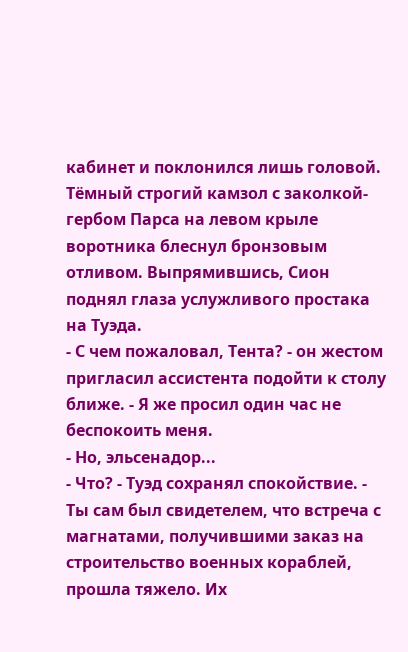кабинет и поклонился лишь головой. Тёмный строгий камзол с заколкой-гербом Парса на левом крыле воротника блеснул бронзовым отливом. Выпрямившись, Сион поднял глаза услужливого простака на Туэда.
- С чем пожаловал, Тента? - он жестом пригласил ассистента подойти к столу ближе. - Я же просил один час не беспокоить меня.
- Но, эльсенадор...
- Что? - Туэд сохранял спокойствие. - Ты сам был свидетелем, что встреча с магнатами, получившими заказ на строительство военных кораблей, прошла тяжело. Их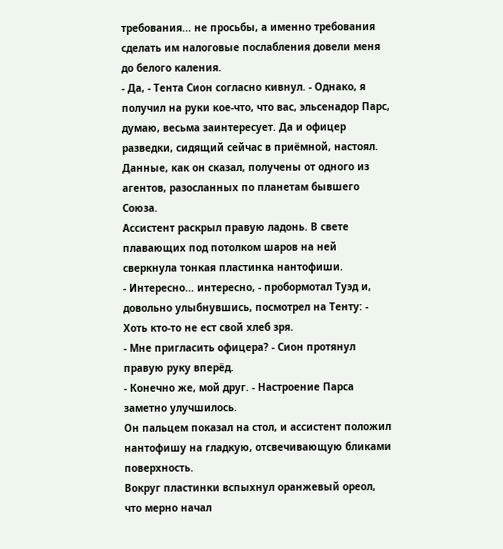требования... не просьбы, а именно требования сделать им налоговые послабления довели меня до белого каления.
- Да, - Тента Сион согласно кивнул. - Однако, я получил на руки кое-что, что вас, эльсенадор Парс, думаю, весьма заинтересует. Да и офицер разведки, сидящий сейчас в приёмной, настоял. Данные, как он сказал, получены от одного из агентов, разосланных по планетам бывшего Союза.
Ассистент раскрыл правую ладонь. В свете плавающих под потолком шаров на ней сверкнула тонкая пластинка нантофиши.
- Интересно... интересно, - пробормотал Туэд и, довольно улыбнувшись, посмотрел на Тенту: - Хоть кто-то не ест свой хлеб зря.
- Мне пригласить офицера? - Сион протянул правую руку вперёд.
- Конечно же, мой друг. - Настроение Парса заметно улучшилось.
Он пальцем показал на стол, и ассистент положил нантофишу на гладкую, отсвечивающую бликами поверхность.
Вокруг пластинки вспыхнул оранжевый ореол, что мерно начал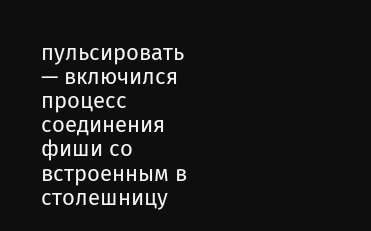пульсировать — включился процесс соединения фиши со встроенным в столешницу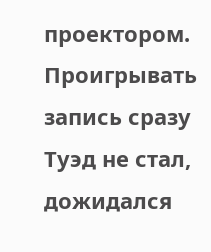проектором. Проигрывать запись сразу Туэд не стал, дожидался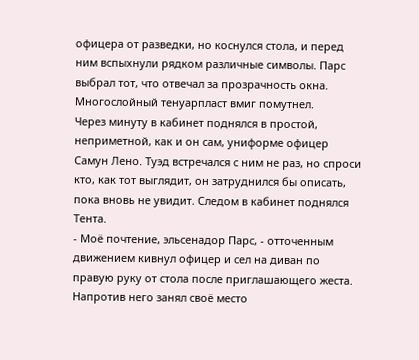офицера от разведки, но коснулся стола, и перед ним вспыхнули рядком различные символы. Парс выбрал тот, что отвечал за прозрачность окна. Многослойный тенуарпласт вмиг помутнел.
Через минуту в кабинет поднялся в простой, неприметной, как и он сам, униформе офицер Самун Лено. Туэд встречался с ним не раз, но спроси кто, как тот выглядит, он затруднился бы описать, пока вновь не увидит. Следом в кабинет поднялся Тента.
- Моё почтение, эльсенадор Парс, - отточенным движением кивнул офицер и сел на диван по правую руку от стола после приглашающего жеста.
Напротив него занял своё место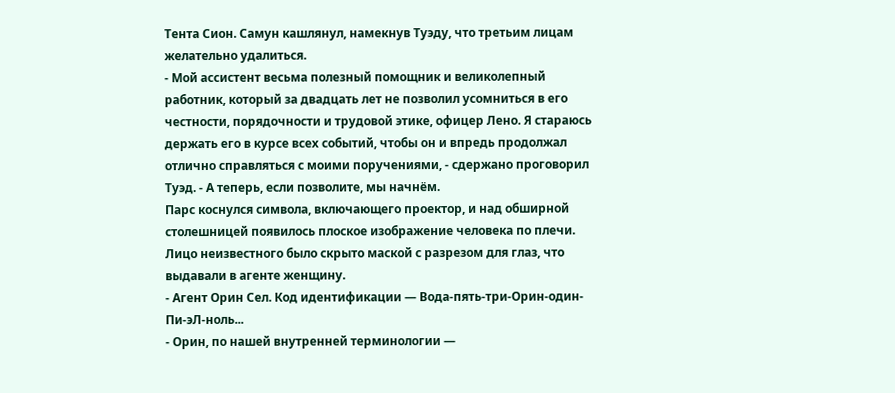Тента Сион. Самун кашлянул, намекнув Туэду, что третьим лицам желательно удалиться.
- Мой ассистент весьма полезный помощник и великолепный работник, который за двадцать лет не позволил усомниться в его честности, порядочности и трудовой этике, офицер Лено. Я стараюсь держать его в курсе всех событий, чтобы он и впредь продолжал отлично справляться с моими поручениями, - сдержано проговорил Туэд. - А теперь, если позволите, мы начнём.
Парс коснулся символа, включающего проектор, и над обширной столешницей появилось плоское изображение человека по плечи. Лицо неизвестного было скрыто маской с разрезом для глаз, что выдавали в агенте женщину.
- Агент Орин Сел. Код идентификации — Вода-пять-три-Орин-один-Пи-эЛ-ноль...
- Орин, по нашей внутренней терминологии —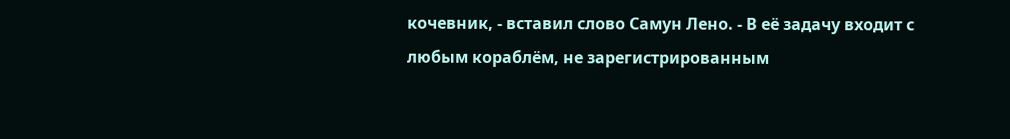кочевник, - вставил слово Самун Лено. - В её задачу входит с любым кораблём, не зарегистрированным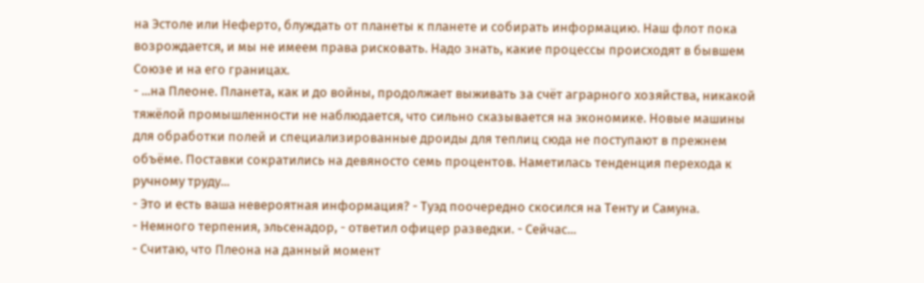на Эстоле или Неферто, блуждать от планеты к планете и собирать информацию. Наш флот пока возрождается, и мы не имеем права рисковать. Надо знать, какие процессы происходят в бывшем Союзе и на его границах.
- ...на Плеоне. Планета, как и до войны, продолжает выживать за счёт аграрного хозяйства, никакой тяжёлой промышленности не наблюдается, что сильно сказывается на экономике. Новые машины для обработки полей и специализированные дроиды для теплиц сюда не поступают в прежнем объёме. Поставки сократились на девяносто семь процентов. Наметилась тенденция перехода к ручному труду...
- Это и есть ваша невероятная информация? - Туэд поочередно скосился на Тенту и Самуна.
- Немного терпения, эльсенадор, - ответил офицер разведки. - Сейчас...
- Считаю, что Плеона на данный момент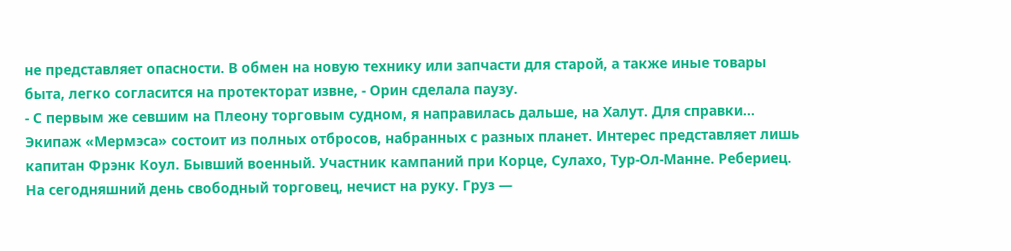не представляет опасности. В обмен на новую технику или запчасти для старой, а также иные товары быта, легко согласится на протекторат извне, - Орин сделала паузу.
- С первым же севшим на Плеону торговым судном, я направилась дальше, на Халут. Для справки... Экипаж «Мермэса» состоит из полных отбросов, набранных с разных планет. Интерес представляет лишь капитан Фрэнк Коул. Бывший военный. Участник кампаний при Корце, Сулахо, Тур-Ол-Манне. Ребериец. На сегодняшний день свободный торговец, нечист на руку. Груз —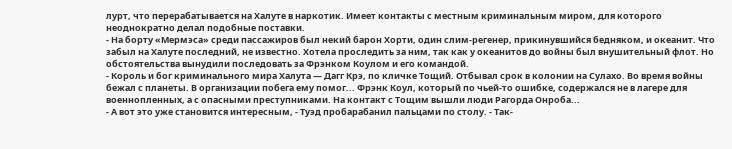лурт, что перерабатывается на Халуте в наркотик. Имеет контакты с местным криминальным миром, для которого неоднократно делал подобные поставки.
- На борту «Мермэса» среди пассажиров был некий барон Хорти, один слим-регенер, прикинувшийся бедняком, и океанит. Что забыл на Халуте последний, не известно. Хотела проследить за ним, так как у океанитов до войны был внушительный флот. Но обстоятельства вынудили последовать за Фрэнком Коулом и его командой.
- Король и бог криминального мира Халута — Дагг Крэ, по кличке Тощий. Отбывал срок в колонии на Сулахо. Во время войны бежал с планеты. В организации побега ему помог... Фрэнк Коул, который по чьей-то ошибке, содержался не в лагере для военнопленных, а с опасными преступниками. На контакт с Тощим вышли люди Рагорда Онроба...
- А вот это уже становится интересным, - Туэд пробарабанил пальцами по столу. - Так-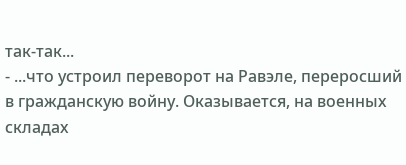так-так...
- ...что устроил переворот на Равэле, переросший в гражданскую войну. Оказывается, на военных складах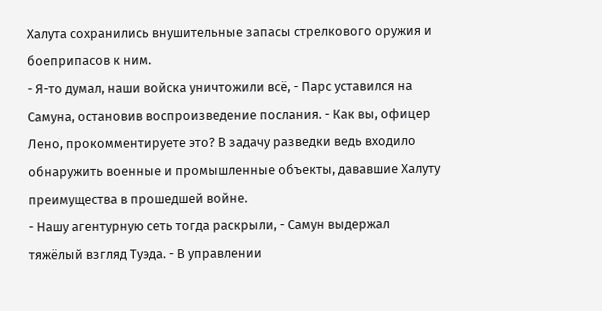Халута сохранились внушительные запасы стрелкового оружия и боеприпасов к ним.
- Я-то думал, наши войска уничтожили всё, - Парс уставился на Самуна, остановив воспроизведение послания. - Как вы, офицер Лено, прокомментируете это? В задачу разведки ведь входило обнаружить военные и промышленные объекты, дававшие Халуту преимущества в прошедшей войне.
- Нашу агентурную сеть тогда раскрыли, - Самун выдержал тяжёлый взгляд Туэда. - В управлении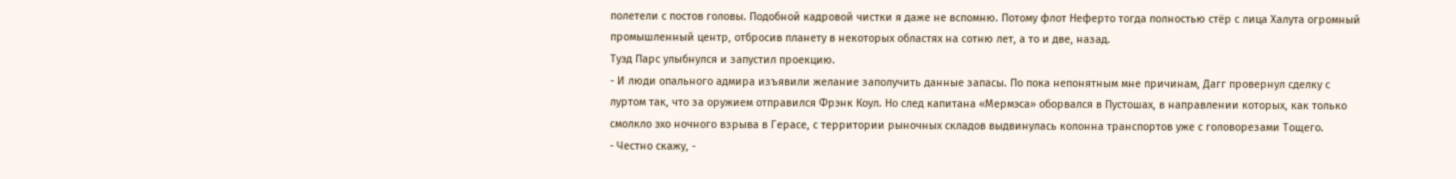полетели с постов головы. Подобной кадровой чистки я даже не вспомню. Потому флот Неферто тогда полностью стёр с лица Халута огромный промышленный центр, отбросив планету в некоторых областях на сотню лет, а то и две, назад.
Туэд Парс улыбнулся и запустил проекцию.
- И люди опального адмира изъявили желание заполучить данные запасы. По пока непонятным мне причинам, Дагг провернул сделку с луртом так, что за оружием отправился Фрэнк Коул. Но след капитана «Мермэса» оборвался в Пустошах, в направлении которых, как только смолкло эхо ночного взрыва в Герасе, с территории рыночных складов выдвинулась колонна транспортов уже с головорезами Тощего.
- Честно скажу, -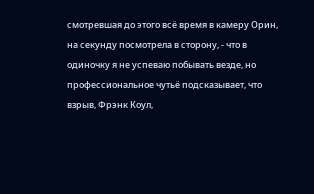смотревшая до этого всё время в камеру Орин, на секунду посмотрела в сторону, - что в одиночку я не успеваю побывать везде, но профессиональное чутьё подсказывает, что взрыв, Фрэнк Коул,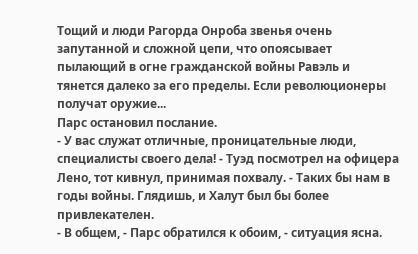Тощий и люди Рагорда Онроба звенья очень запутанной и сложной цепи, что опоясывает пылающий в огне гражданской войны Равэль и тянется далеко за его пределы. Если революционеры получат оружие...
Парс остановил послание.
- У вас служат отличные, проницательные люди, специалисты своего дела! - Туэд посмотрел на офицера Лено, тот кивнул, принимая похвалу. - Таких бы нам в годы войны. Глядишь, и Халут был бы более привлекателен.
- В общем, - Парс обратился к обоим, - ситуация ясна.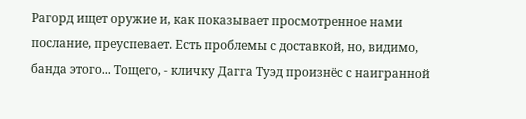Рагорд ищет оружие и, как показывает просмотренное нами послание, преуспевает. Есть проблемы с доставкой, но, видимо, банда этого... Тощего, - кличку Дагга Туэд произнёс с наигранной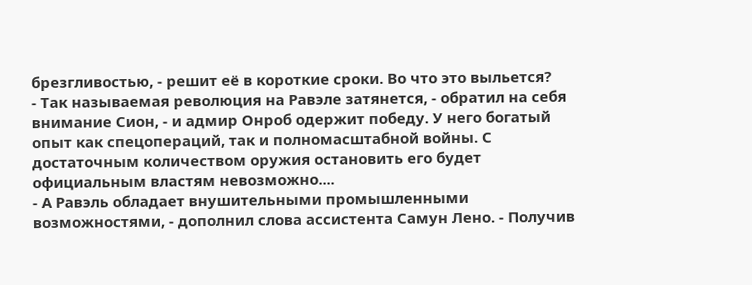брезгливостью, - решит её в короткие сроки. Во что это выльется?
- Так называемая революция на Равэле затянется, - обратил на себя внимание Сион, - и адмир Онроб одержит победу. У него богатый опыт как спецопераций, так и полномасштабной войны. С достаточным количеством оружия остановить его будет официальным властям невозможно....
- А Равэль обладает внушительными промышленными возможностями, - дополнил слова ассистента Самун Лено. - Получив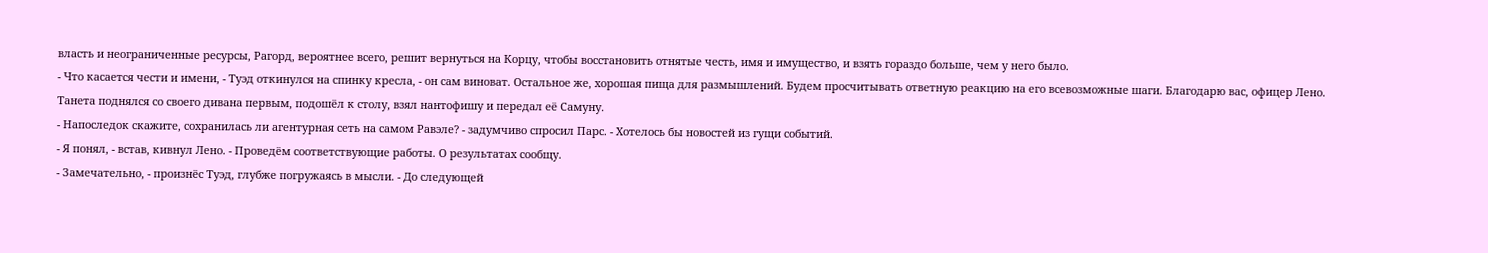власть и неограниченные ресурсы, Рагорд, вероятнее всего, решит вернуться на Корцу, чтобы восстановить отнятые честь, имя и имущество, и взять гораздо больше, чем у него было.
- Что касается чести и имени, - Туэд откинулся на спинку кресла, - он сам виноват. Остальное же, хорошая пища для размышлений. Будем просчитывать ответную реакцию на его всевозможные шаги. Благодарю вас, офицер Лено.
Танета поднялся со своего дивана первым, подошёл к столу, взял нантофишу и передал её Самуну.
- Напоследок скажите, сохранилась ли агентурная сеть на самом Равэле? - задумчиво спросил Парс. - Хотелось бы новостей из гущи событий.
- Я понял, - встав, кивнул Лено. - Проведём соответствующие работы. О результатах сообщу.
- Замечательно, - произнёс Туэд, глубже погружаясь в мысли. - До следующей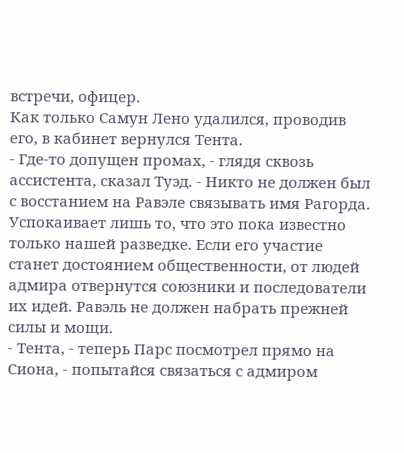встречи, офицер.
Как только Самун Лено удалился, проводив его, в кабинет вернулся Тента.
- Где-то допущен промах, - глядя сквозь ассистента, сказал Туэд. - Никто не должен был с восстанием на Равэле связывать имя Рагорда. Успокаивает лишь то, что это пока известно только нашей разведке. Если его участие станет достоянием общественности, от людей адмира отвернутся союзники и последователи их идей. Равэль не должен набрать прежней силы и мощи.
- Тента, - теперь Парс посмотрел прямо на Сиона, - попытайся связаться с адмиром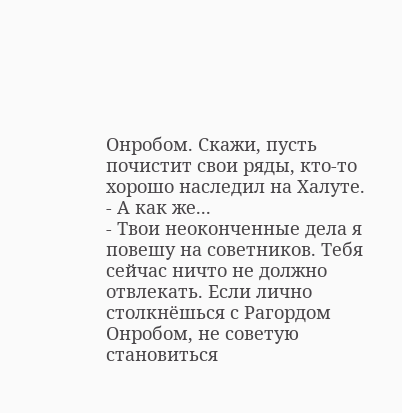Онробом. Скажи, пусть почистит свои ряды, кто-то хорошо наследил на Халуте.
- А как же...
- Твои неоконченные дела я повешу на советников. Тебя сейчас ничто не должно отвлекать. Если лично столкнёшься с Рагордом Онробом, не советую становиться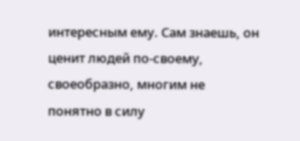интересным ему. Сам знаешь, он ценит людей по-своему, своеобразно, многим не понятно в силу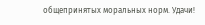общепринятых моральных норм. Удачи!